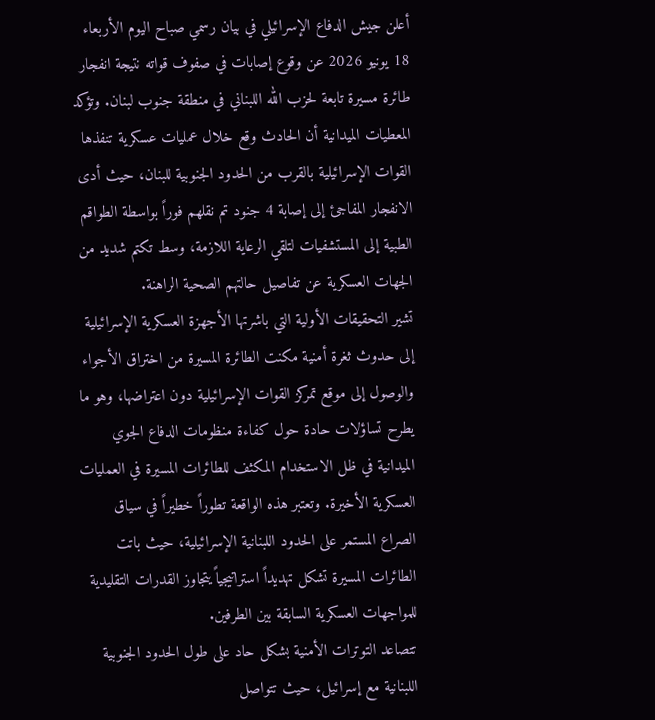أعلن جيش الدفاع الإسرائيلي في بيان رسمي صباح اليوم الأربعاء 18 يونيو 2026 عن وقوع إصابات في صفوف قواته نتيجة انفجار طائرة مسيرة تابعة لحزب الله اللبناني في منطقة جنوب لبنان. وتؤكد المعطيات الميدانية أن الحادث وقع خلال عمليات عسكرية تنفذها القوات الإسرائيلية بالقرب من الحدود الجنوبية للبنان، حيث أدى الانفجار المفاجئ إلى إصابة 4 جنود تم نقلهم فوراً بواسطة الطواقم الطبية إلى المستشفيات لتلقي الرعاية اللازمة، وسط تكتم شديد من الجهات العسكرية عن تفاصيل حالتهم الصحية الراهنة.
تشير التحقيقات الأولية التي باشرتها الأجهزة العسكرية الإسرائيلية إلى حدوث ثغرة أمنية مكنت الطائرة المسيرة من اختراق الأجواء والوصول إلى موقع تمركز القوات الإسرائيلية دون اعتراضها، وهو ما يطرح تساؤلات حادة حول كفاءة منظومات الدفاع الجوي الميدانية في ظل الاستخدام المكثف للطائرات المسيرة في العمليات العسكرية الأخيرة. وتعتبر هذه الواقعة تطوراً خطيراً في سياق الصراع المستمر على الحدود اللبنانية الإسرائيلية، حيث باتت الطائرات المسيرة تشكل تهديداً استراتيجياً يتجاوز القدرات التقليدية للمواجهات العسكرية السابقة بين الطرفين.
تتصاعد التوترات الأمنية بشكل حاد على طول الحدود الجنوبية اللبنانية مع إسرائيل، حيث تتواصل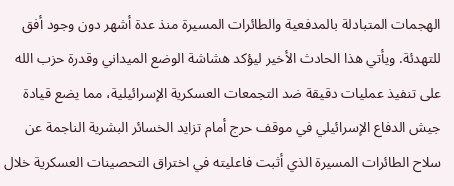الهجمات المتبادلة بالمدفعية والطائرات المسيرة منذ عدة أشهر دون وجود أفق للتهدئة. ويأتي هذا الحادث الأخير ليؤكد هشاشة الوضع الميداني وقدرة حزب الله على تنفيذ عمليات دقيقة ضد التجمعات العسكرية الإسرائيلية، مما يضع قيادة جيش الدفاع الإسرائيلي في موقف حرج أمام تزايد الخسائر البشرية الناجمة عن سلاح الطائرات المسيرة الذي أثبت فاعليته في اختراق التحصينات العسكرية خلال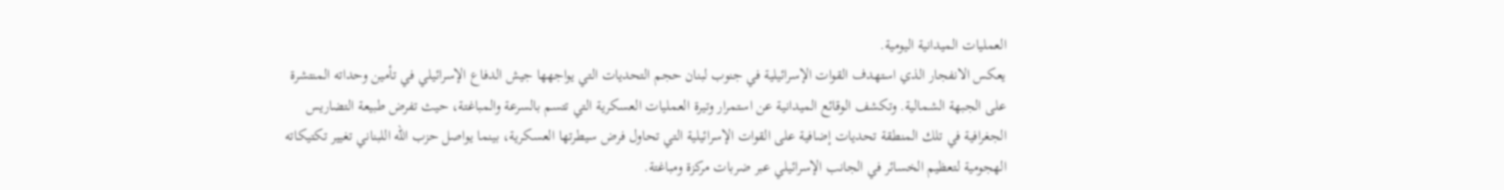العمليات الميدانية اليومية.
يعكس الانفجار الذي استهدف القوات الإسرائيلية في جنوب لبنان حجم التحديات التي يواجهها جيش الدفاع الإسرائيلي في تأمين وحداته المنتشرة على الجبهة الشمالية. وتكشف الوقائع الميدانية عن استمرار وتيرة العمليات العسكرية التي تتسم بالسرعة والمباغتة، حيث تفرض طبيعة التضاريس الجغرافية في تلك المنطقة تحديات إضافية على القوات الإسرائيلية التي تحاول فرض سيطرتها العسكرية، بينما يواصل حزب الله اللبناني تغيير تكتيكاته الهجومية لتعظيم الخسائر في الجانب الإسرائيلي عبر ضربات مركزة ومباغتة.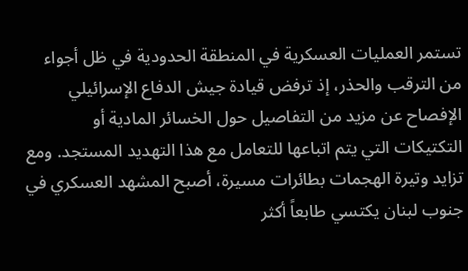تستمر العمليات العسكرية في المنطقة الحدودية في ظل أجواء من الترقب والحذر، إذ ترفض قيادة جيش الدفاع الإسرائيلي الإفصاح عن مزيد من التفاصيل حول الخسائر المادية أو التكتيكات التي يتم اتباعها للتعامل مع هذا التهديد المستجد. ومع تزايد وتيرة الهجمات بطائرات مسيرة، أصبح المشهد العسكري في جنوب لبنان يكتسي طابعاً أكثر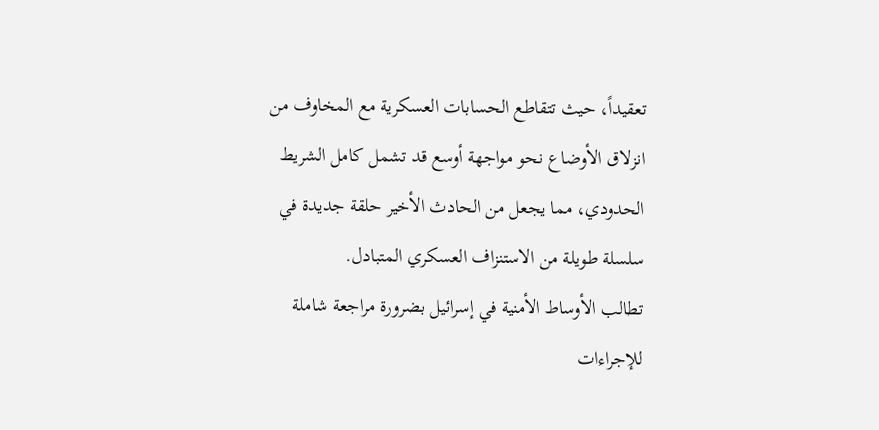تعقيداً، حيث تتقاطع الحسابات العسكرية مع المخاوف من انزلاق الأوضاع نحو مواجهة أوسع قد تشمل كامل الشريط الحدودي، مما يجعل من الحادث الأخير حلقة جديدة في سلسلة طويلة من الاستنزاف العسكري المتبادل.
تطالب الأوساط الأمنية في إسرائيل بضرورة مراجعة شاملة للإجراءات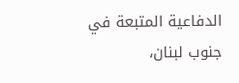الدفاعية المتبعة في جنوب لبنان،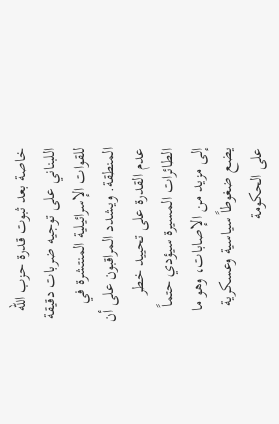خاصة بعد ثبوت قدرة حزب الله اللبناني على توجيه ضربات دقيقة للقوات الإسرائيلية المنتشرة في المنطقة. ويشدد المراقبون على أن عدم القدرة على تحييد خطر الطائرات المسيرة سيؤدي حتماً إلى مزيد من الإصابات، وهو ما يضع ضغوطاً سياسية وعسكرية على الحكومة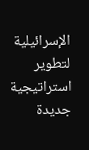الإسرائيلية لتطوير استراتيجية جديدة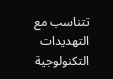تتناسب مع التهديدات التكنولوجية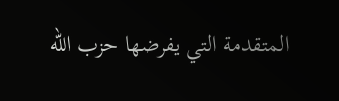المتقدمة التي يفرضها حزب الله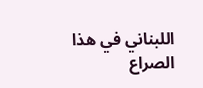اللبناني في هذا الصراع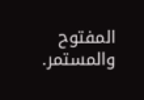المفتوح والمستمر.